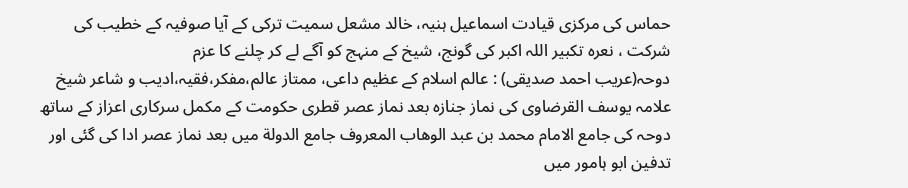حماس کی مرکزی قیادت اسماعیل ہنیہ، خالد مشعل سمیت ترکی کے آیا صوفیہ کے خطیب کی شرکت ، نعرہ تکبیر اللہ اکبر کی گونج، شیخ کے منہج کو آگے لے کر چلنے کا عزم
دوحہ(عریب احمد صدیقی) : عالم اسلام کے عظیم داعی، ممتاز عالم،مفکر،فقیہ،ادیب و شاعر شیخ علامہ یوسف القرضاوی کی نماز جنازہ بعد نماز عصر قطری حکومت کے مکمل سرکاری اعزاز کے ساتھ دوحہ کی جامع الامام محمد بن عبد الوھاب المعروف جامع الدولة میں بعد نماز عصر ادا کی گئی اور تدفین ابو ہامور میں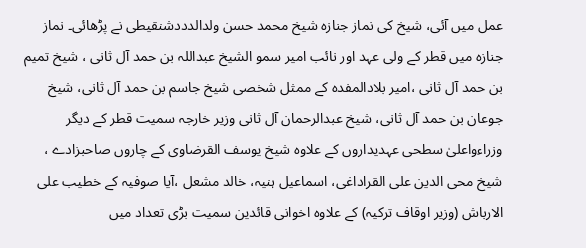عمل میں آئی، شیخ کی نماز جنازہ شیخ محمد حسن ولدالدددشنقیطی نے پڑھائی۔ نماز جنازہ میں قطر کے ولی عہد اور نائب امیر سمو الشیخ عبداللہ بن حمد آل ثانی ، شیخ تمیم بن حمد آل ثانی ،امیر بلادالمفدہ کے ممثل شخصی شیخ جاسم بن حمد آل ثانی، شیخ جوعان بن حمد آل ثانی، شیخ عبدالرحمان آل ثانی وزیر خارجہ سمیت قطر کے دیگر وزراءواعلیٰ سطحی عہدیداروں کے علاوہ شیخ یوسف القرضاوی کے چاروں صاحبزادے ، شیخ محی الدین علی القراداغی، اسماعیل ہنیہ، خالد مشعل ،آیا صوفیہ کے خطیب علی الارباش (وزیر اوقاف ترکیہ) کے علاوہ اخوانی قائدین سمیت بڑی تعداد میں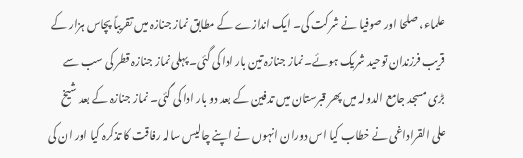علماء، صلحا اور صوفیا نے شرکت کی۔ ایک اندازے کے مطابق نماز جنازہ میں تقریباً پچاس ہزار کے قریب فرزندان توحید شریک ہوئے۔ نماز جنازہ تین بار ادا کی گئی۔ پہلی نماز جنازہ قطر کی سب سے بڑی مسجد جامع الدولہ میں پھر قبرستان میں تدفین کے بعد دو بار ادا کی گئی۔ نماز جنازہ کے بعد شیخ علی القراداغی نے خطاب کیا اس دوران انہوں نے اپنے چالیس سالہ رفاقت کا تذکرہ کیا اور ان کی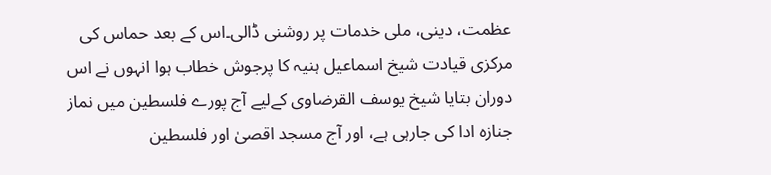عظمت، دینی، ملی خدمات پر روشنی ڈالی۔اس کے بعد حماس کی مرکزی قیادت شیخ اسماعیل ہنیہ کا پرجوش خطاب ہوا انہوں نے اس دوران بتایا شیخ یوسف القرضاوی کےلیے آج پورے فلسطین میں نماز جنازہ ادا کی جارہی ہے، اور آج مسجد اقصیٰ اور فلسطین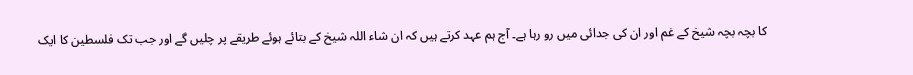کا بچہ بچہ شیخ کے غم اور ان کی جدائی میں رو رہا ہے۔ آج ہم عہد کرتے ہیں کہ ان شاء اللہ شیخ کے بتائے ہوئے طریقے پر چلیں گے اور جب تک فلسطین کا ایک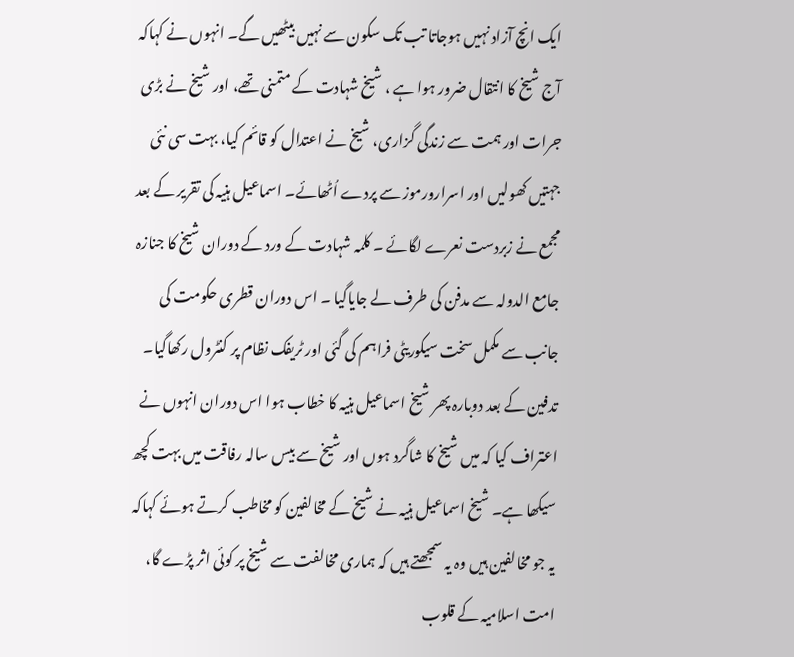ایک انچ آزاد نہیں ہوجاتا تب تک سکون سے نہیں بیٹھیں گے۔ انہوں نے کہاکہ آج شیخ کا انتقال ضرور ہوا ہے ، شیخ شہادت کے متمنی تھے، اور شیخ نے بڑی جرات اور ہمت سے زندگی گزاری، شیخ نے اعتدال کو قائم کیا، بہت سی نئی جہتیں کھولیں اور اسرارورموز سے پردے اُٹھائے۔ اسماعیل ہنیہ کی تقریر کے بعد مجمع نے زبردست نعرے لگائے ۔ کلمہ شہادت کے ورد کے دوران شیخ کا جنازہ جامع الدولہ سے مدفن کی طرف لے جایاگیا ۔ اس دوران قطری حکومت کی جانب سے مکمل سخت سیکوریٹی فراہم کی گئی اور ٹریفک نظام پر کنٹرول رکھاگیا۔ تدفین کے بعد دوبارہ پھر شیخ اسماعیل ہنیہ کا خطاب ہوا اس دوران انہوں نے اعتراف کیا کہ میں شیخ کا شاگرد ہوں اور شیخ سے بیس سالہ رفاقت میں بہت کچھ سیکھا ہے۔ شیخ اسماعیل ہنیہ نے شیخ کے مخالفین کو مخاطب کرتے ہوئے کہاکہ یہ جو مخالفین ہیں وہ یہ سمجھتے ہیں کہ ہماری مخالفت سے شیخ پر کوئی اثر پڑے گا، امت اسلامیہ کے قلوب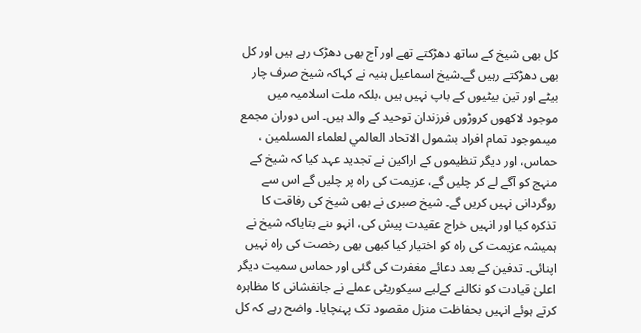کل بھی شیخ کے ساتھ دھڑکتے تھے اور آج بھی دھڑک رہے ہیں اور کل بھی دھڑکتے رہیں گے۔شیخ اسماعیل ہنیہ نے کہاکہ شیخ صرف چار بیٹے اور تین بیٹیوں کے باپ نہیں ہیں ،بلکہ ملت اسلامیہ میں موجود لاکھوں کروڑوں فرزندان توحید کے والد ہیں۔ اس دوران مجمع میںموجود تمام افراد بشمول الاتحاد العالمي لعلماء المسلمين ، حماس، اور دیگر تنظیموں کے اراکین نے تجدید عہد کیا کہ شیخ کے منہج کو آگے لے کر چلیں گے، عزیمت کی راہ پر چلیں گے اس سے روگردانی نہیں کریں گے۔ شیخ صبری نے بھی شیخ کی رفاقت کا تذکرہ کیا اور انہیں خراج عقیدت پیش کی، انہو ںنے بتایاکہ شیخ نے ہمیشہ عزیمت کی راہ کو اختیار کیا کبھی بھی رخصت کی راہ نہیں اپنائی۔ تدفین کے بعد دعائے مغفرت کی گئی اور حماس سمیت دیگر اعلیٰ قیادت کو نکالنے کےلیے سیکوریٹی عملے نے جانفشانی کا مظاہرہ کرتے ہوئے انہیں بحفاظت منزل مقصود تک پہنچایا۔ واضح رہے کہ کل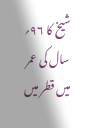شیخ کا ۹۶؍ سال کی عمر میں قطر میں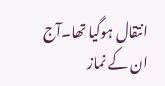انتقال ہوگیا تھا۔آج ان کے نماز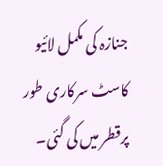جنازہ کی مکمل لائیو کاسٹ سرکاری طور پرقطر میں کی گئی۔